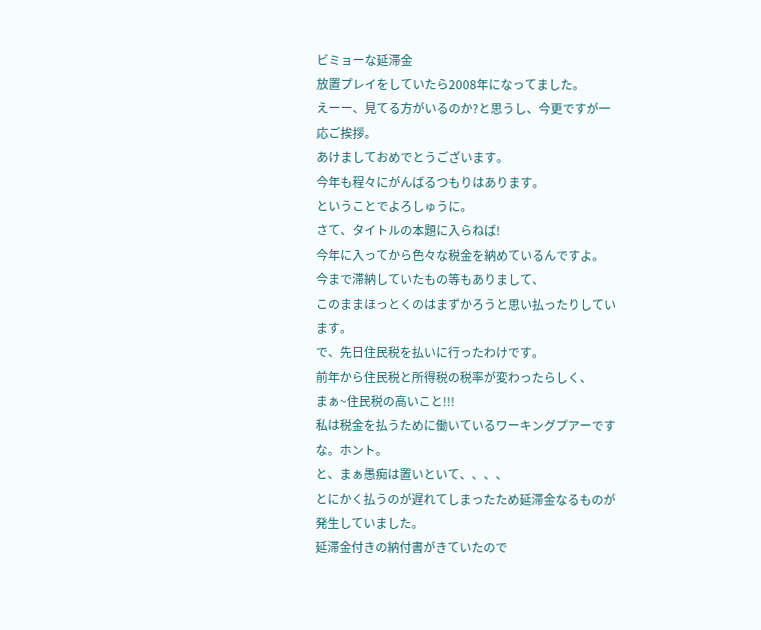ビミョーな延滞金
放置プレイをしていたら2008年になってました。
えーー、見てる方がいるのか?と思うし、今更ですが一応ご挨拶。
あけましておめでとうございます。
今年も程々にがんばるつもりはあります。
ということでよろしゅうに。
さて、タイトルの本題に入らねば!
今年に入ってから色々な税金を納めているんですよ。
今まで滞納していたもの等もありまして、
このままほっとくのはまずかろうと思い払ったりしています。
で、先日住民税を払いに行ったわけです。
前年から住民税と所得税の税率が変わったらしく、
まぁ~住民税の高いこと!!!
私は税金を払うために働いているワーキングプアーですな。ホント。
と、まぁ愚痴は置いといて、、、、
とにかく払うのが遅れてしまったため延滞金なるものが発生していました。
延滞金付きの納付書がきていたので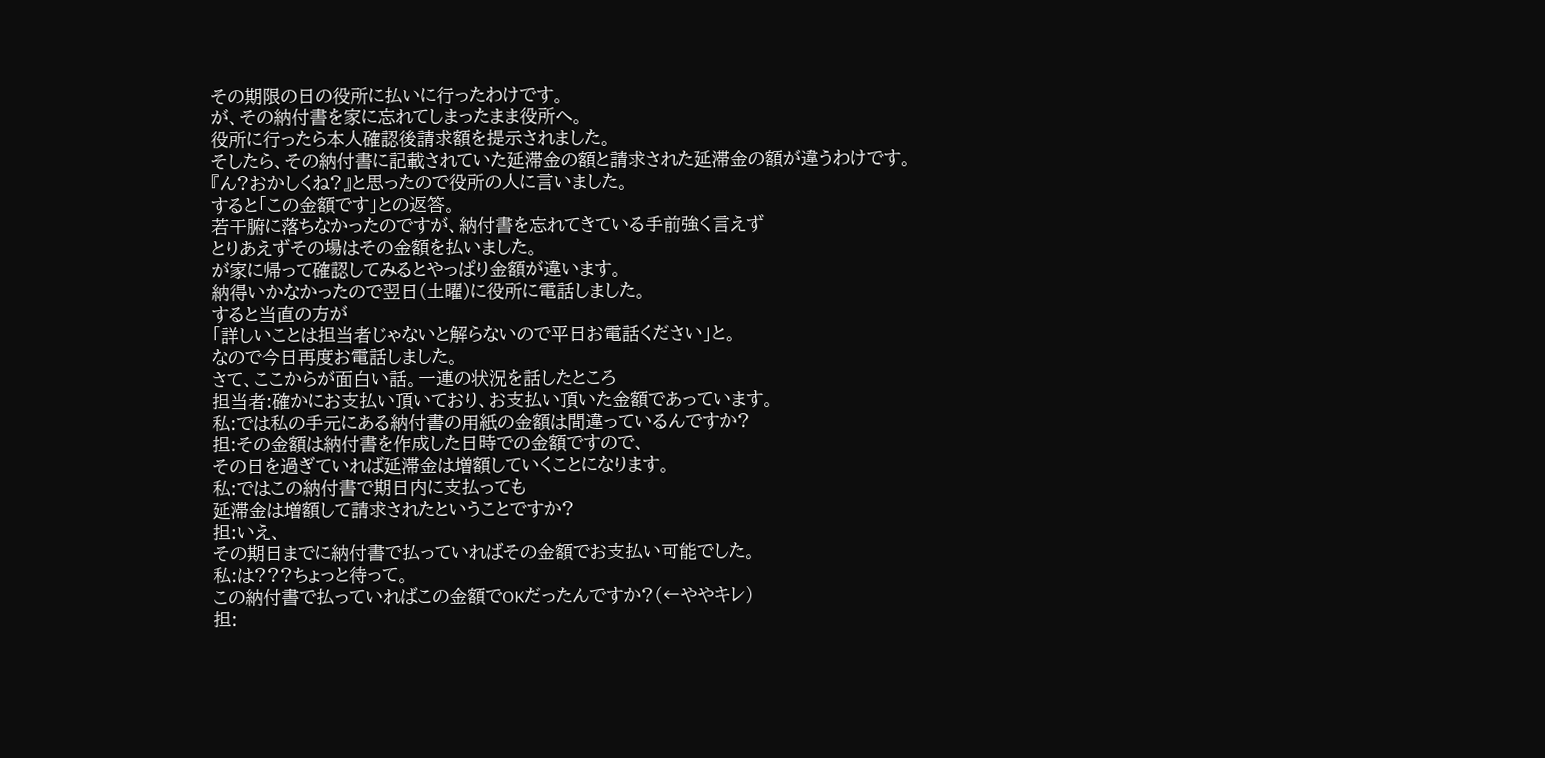その期限の日の役所に払いに行ったわけです。
が、その納付書を家に忘れてしまったまま役所へ。
役所に行ったら本人確認後請求額を提示されました。
そしたら、その納付書に記載されていた延滞金の額と請求された延滞金の額が違うわけです。
『ん?おかしくね?』と思ったので役所の人に言いました。
すると「この金額です」との返答。
若干腑に落ちなかったのですが、納付書を忘れてきている手前強く言えず
とりあえずその場はその金額を払いました。
が家に帰って確認してみるとやっぱり金額が違います。
納得いかなかったので翌日(土曜)に役所に電話しました。
すると当直の方が
「詳しいことは担当者じゃないと解らないので平日お電話ください」と。
なので今日再度お電話しました。
さて、ここからが面白い話。一連の状況を話したところ
担当者:確かにお支払い頂いており、お支払い頂いた金額であっています。
私:では私の手元にある納付書の用紙の金額は間違っているんですか?
担:その金額は納付書を作成した日時での金額ですので、
その日を過ぎていれば延滞金は増額していくことになります。
私:ではこの納付書で期日内に支払っても
延滞金は増額して請求されたということですか?
担:いえ、
その期日までに納付書で払っていればその金額でお支払い可能でした。
私:は???ちょっと待って。
この納付書で払っていればこの金額でOKだったんですか?(←ややキレ)
担: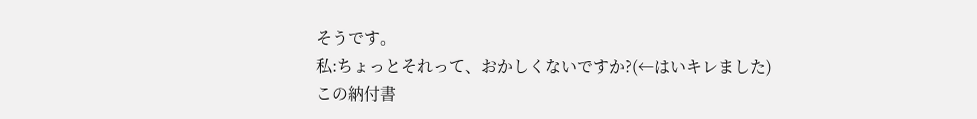そうです。
私:ちょっとそれって、おかしくないですか?(←はいキレました)
この納付書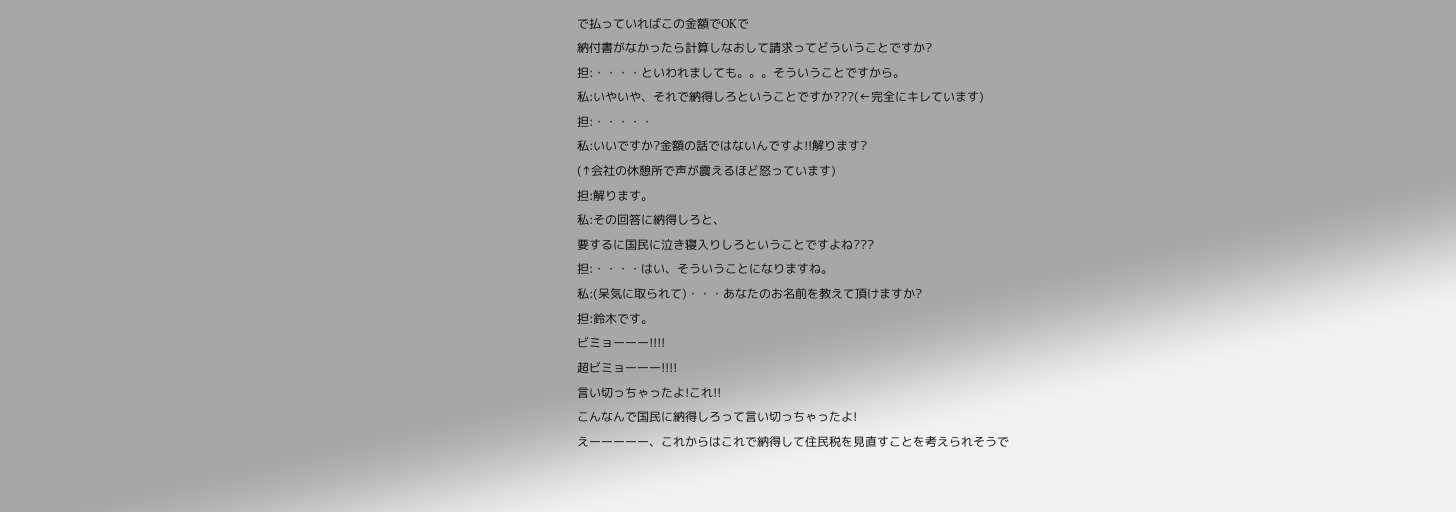で払っていればこの金額でOKで
納付書がなかったら計算しなおして請求ってどういうことですか?
担:・・・・といわれましても。。。そういうことですから。
私:いやいや、それで納得しろということですか???(←完全にキレています)
担:・・・・・
私:いいですか?金額の話ではないんですよ!!解ります?
(↑会社の休憩所で声が震えるほど怒っています)
担:解ります。
私:その回答に納得しろと、
要するに国民に泣き寝入りしろということですよね???
担:・・・・はい、そういうことになりますね。
私:(呆気に取られて)・・・あなたのお名前を教えて頂けますか?
担:鈴木です。
ビミョーーー!!!!
超ビミョーーー!!!!
言い切っちゃったよ!これ!!
こんなんで国民に納得しろって言い切っちゃったよ!
えーーーーー、これからはこれで納得して住民税を見直すことを考えられそうで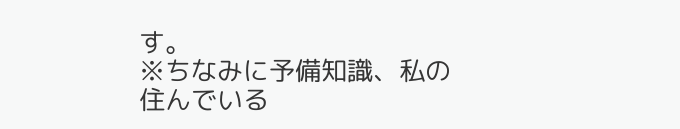す。
※ちなみに予備知識、私の住んでいる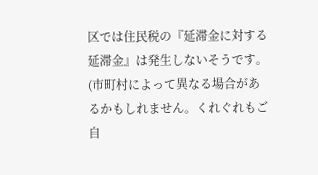区では住民税の『延滞金に対する延滞金』は発生しないそうです。
(市町村によって異なる場合があるかもしれません。くれぐれもご自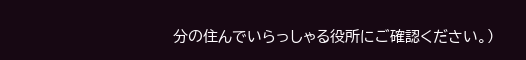分の住んでいらっしゃる役所にご確認ください。)